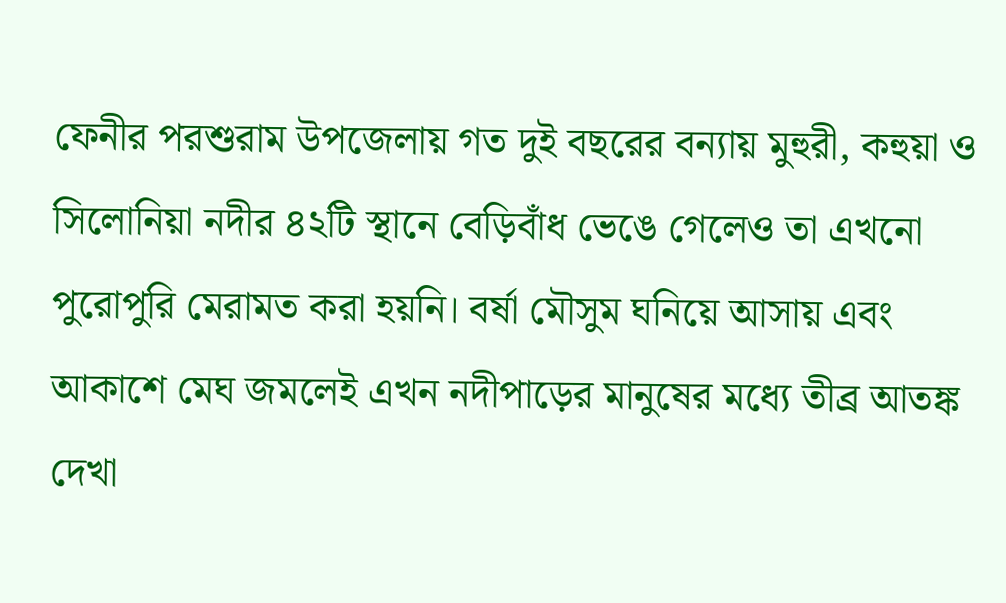ফেনীর পরশুরাম উপজেলায় গত দুই বছরের বন্যায় মুহুরী, কহুয়া ও সিলোনিয়া নদীর ৪২টি স্থানে বেড়িবাঁধ ভেঙে গেলেও তা এখনো পুরোপুরি মেরামত করা হয়নি। বর্ষা মৌসুম ঘনিয়ে আসায় এবং আকাশে মেঘ জমলেই এখন নদীপাড়ের মানুষের মধ্যে তীব্র আতঙ্ক দেখা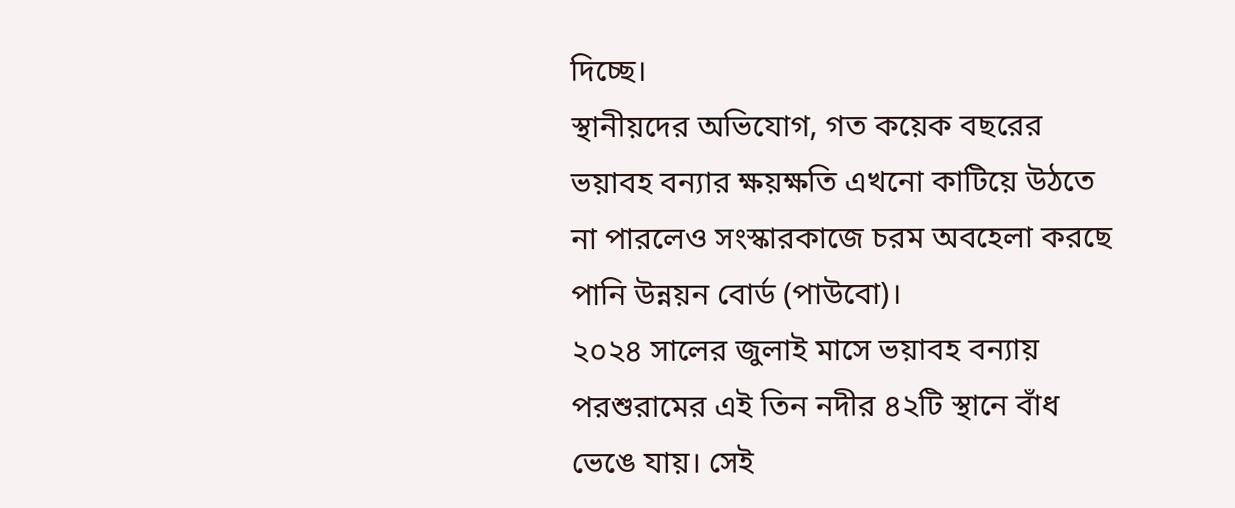দিচ্ছে।
স্থানীয়দের অভিযোগ, গত কয়েক বছরের ভয়াবহ বন্যার ক্ষয়ক্ষতি এখনো কাটিয়ে উঠতে না পারলেও সংস্কারকাজে চরম অবহেলা করছে পানি উন্নয়ন বোর্ড (পাউবো)।
২০২৪ সালের জুলাই মাসে ভয়াবহ বন্যায় পরশুরামের এই তিন নদীর ৪২টি স্থানে বাঁধ ভেঙে যায়। সেই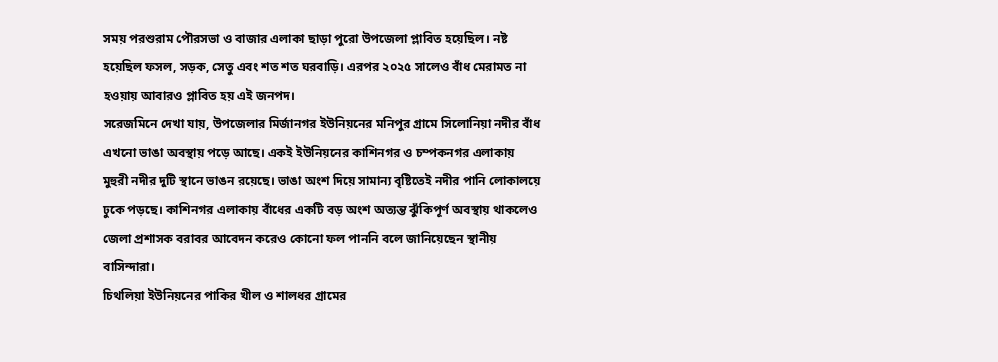সময় পরশুরাম পৌরসভা ও বাজার এলাকা ছাড়া পুরো উপজেলা প্লাবিত হয়েছিল। নষ্ট হয়েছিল ফসল, সড়ক, সেতু এবং শত শত ঘরবাড়ি। এরপর ২০২৫ সালেও বাঁধ মেরামত না হওয়ায় আবারও প্লাবিত হয় এই জনপদ।
সরেজমিনে দেখা যায়, উপজেলার মির্জানগর ইউনিয়নের মনিপুর গ্রামে সিলোনিয়া নদীর বাঁধ এখনো ভাঙা অবস্থায় পড়ে আছে। একই ইউনিয়নের কাশিনগর ও চম্পকনগর এলাকায় মুহুরী নদীর দুটি স্থানে ভাঙন রয়েছে। ভাঙা অংশ দিয়ে সামান্য বৃষ্টিতেই নদীর পানি লোকালয়ে ঢুকে পড়ছে। কাশিনগর এলাকায় বাঁধের একটি বড় অংশ অত্যন্ত ঝুঁকিপূর্ণ অবস্থায় থাকলেও জেলা প্রশাসক বরাবর আবেদন করেও কোনো ফল পাননি বলে জানিয়েছেন স্থানীয় বাসিন্দারা।
চিথলিয়া ইউনিয়নের পাকির খীল ও শালধর গ্রামের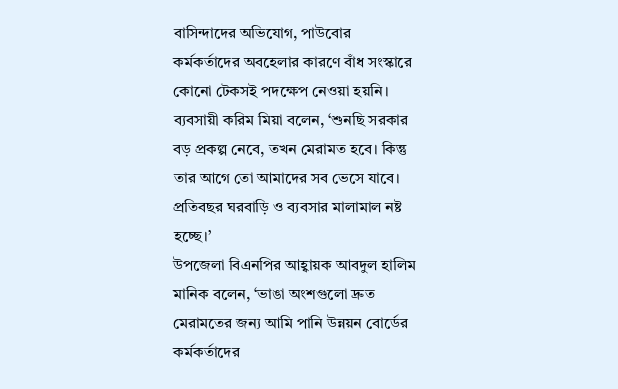বাসিন্দাদের অভিযোগ, পাউবোর কর্মকর্তাদের অবহেলার কারণে বাঁধ সংস্কারে কোনো টেকসই পদক্ষেপ নেওয়া হয়নি। ব্যবসায়ী করিম মিয়া বলেন, ‘শুনছি সরকার বড় প্রকল্প নেবে, তখন মেরামত হবে। কিন্তু তার আগে তো আমাদের সব ভেসে যাবে। প্রতিবছর ঘরবাড়ি ও ব্যবসার মালামাল নষ্ট হচ্ছে।’
উপজেলা বিএনপির আহ্বায়ক আবদুল হালিম মানিক বলেন, ‘ভাঙা অংশগুলো দ্রুত মেরামতের জন্য আমি পানি উন্নয়ন বোর্ডের কর্মকর্তাদের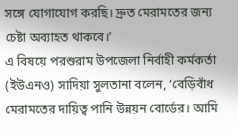সঙ্গে যোগাযোগ করছি। দ্রুত মেরামতের জন্য চেষ্টা অব্যাহত থাকবে।’
এ বিষয়ে পরশুরাম উপজেলা নির্বাহী কর্মকর্তা (ইউএনও) সাদিয়া সুলতানা বলেন, ‘বেড়িবাঁধ মেরামতের দায়িত্ব পানি উন্নয়ন বোর্ডের। আমি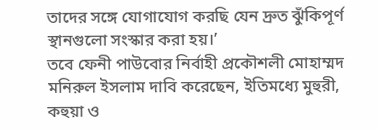তাদের সঙ্গে যোগাযোগ করছি যেন দ্রুত ঝুঁকিপূর্ণ স্থানগুলো সংস্কার করা হয়।’
তবে ফেনী পাউবোর নির্বাহী প্রকৌশলী মোহাম্মদ মনিরুল ইসলাম দাবি করেছেন, ইতিমধ্যে মুহুরী, কহুয়া ও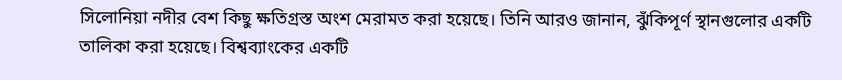সিলোনিয়া নদীর বেশ কিছু ক্ষতিগ্রস্ত অংশ মেরামত করা হয়েছে। তিনি আরও জানান, ঝুঁকিপূর্ণ স্থানগুলোর একটি তালিকা করা হয়েছে। বিশ্বব্যাংকের একটি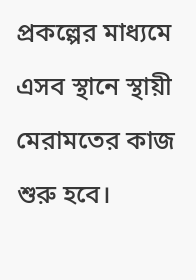প্রকল্পের মাধ্যমে এসব স্থানে স্থায়ী মেরামতের কাজ শুরু হবে।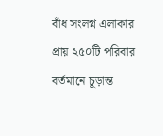বাঁধ সংলগ্ন এলাকার প্রায় ২৫০টি পরিবার বর্তমানে চূড়ান্ত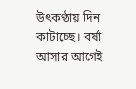উৎকণ্ঠায় দিন কাটাচ্ছে। বর্ষা আসার আগেই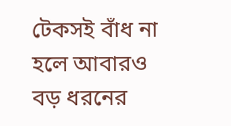টেকসই বাঁধ না হলে আবারও বড় ধরনের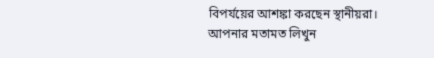বিপর্যয়ের আশঙ্কা করছেন স্থানীয়রা।
আপনার মতামত লিখুন